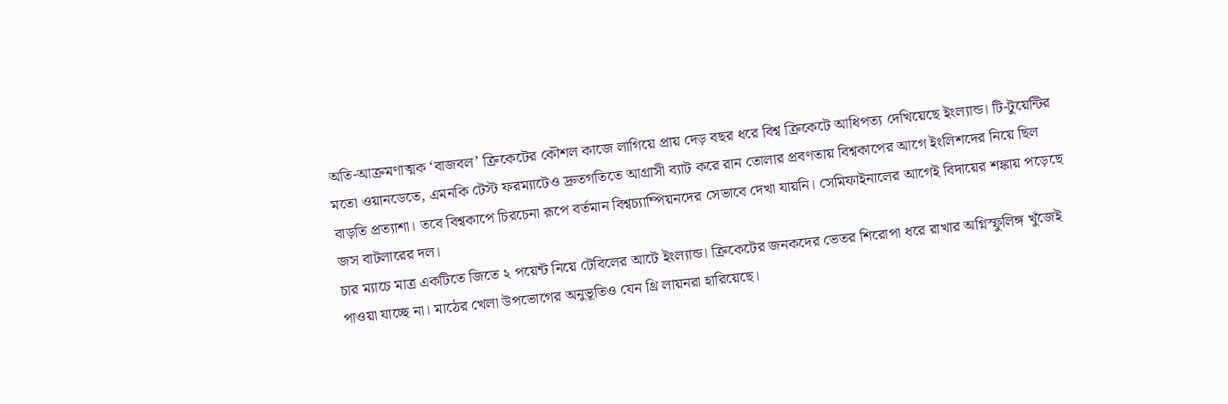অতি-আক্রমণাত্মক ‘বাজবল’ ক্রিকেটের কৌশল কাজে লাগিয়ে প্রায় দেড় বছর ধরে বিশ্ব ক্রিকেটে আধিপত্য দেখিয়েছে ইংল্যান্ড। টি-টুয়েন্টির মতো ওয়ানডেতে, এমনকি টেস্ট ফরম্যাটেও দ্রুতগতিতে আগ্রাসী ব্যাট করে রান তোলার প্রবণতায় বিশ্বকাপের আগে ইংলিশদের নিয়ে ছিল বাড়তি প্রত্যাশা। তবে বিশ্বকাপে চিরচেনা রূপে বর্তমান বিশ্বচ্যাম্পিয়নদের সেভাবে দেখা যায়নি। সেমিফাইনালের আগেই বিদায়ের শঙ্কায় পড়েছে জস বাটলারের দল।
চার ম্যাচে মাত্র একটিতে জিতে ২ পয়েন্ট নিয়ে টেবিলের আটে ইংল্যান্ড। ক্রিকেটের জনকদের ভেতর শিরোপা ধরে রাখার অগ্নিস্ফুলিঙ্গ খুঁজেই পাওয়া যাচ্ছে না। মাঠের খেলা উপভোগের অনুভূতিও যেন থ্রি লায়নরা হারিয়েছে।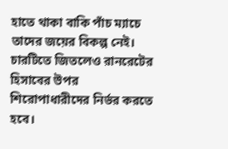হাতে থাকা বাকি পাঁচ ম্যাচে তাদের জয়ের বিকল্প নেই। চারটিতে জিতলেও রানরেটের হিসাবের উপর শিরোপাধারীদের নির্ভর করতে হবে।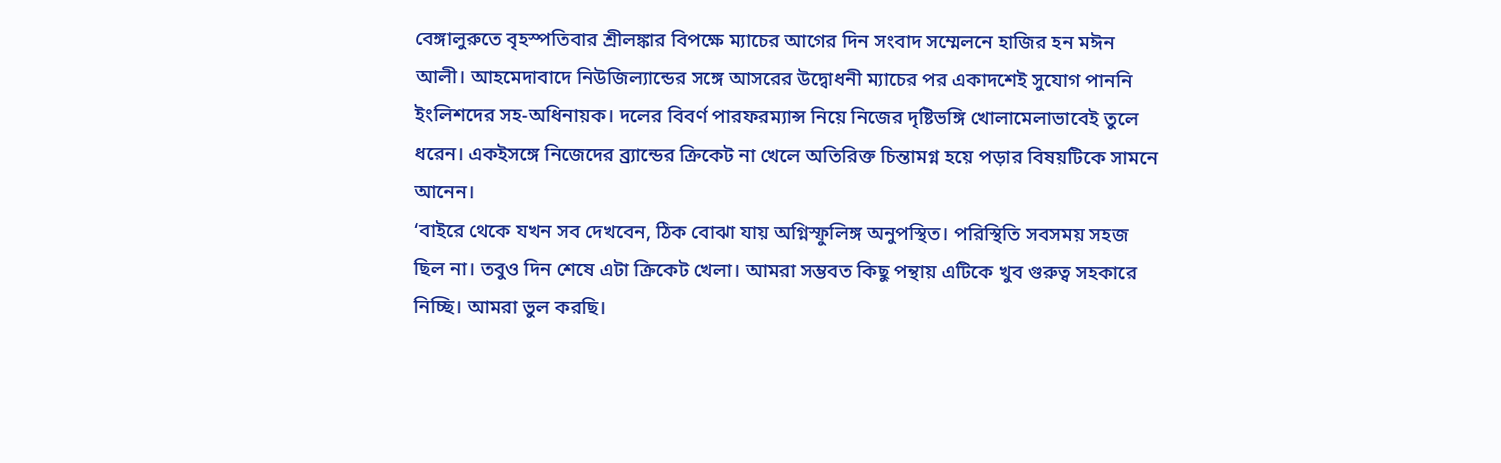বেঙ্গালুরুতে বৃহস্পতিবার শ্রীলঙ্কার বিপক্ষে ম্যাচের আগের দিন সংবাদ সম্মেলনে হাজির হন মঈন আলী। আহমেদাবাদে নিউজিল্যান্ডের সঙ্গে আসরের উদ্বোধনী ম্যাচের পর একাদশেই সুযোগ পাননি ইংলিশদের সহ-অধিনায়ক। দলের বিবর্ণ পারফরম্যান্স নিয়ে নিজের দৃষ্টিভঙ্গি খোলামেলাভাবেই তুলে ধরেন। একইসঙ্গে নিজেদের ব্র্যান্ডের ক্রিকেট না খেলে অতিরিক্ত চিন্তামগ্ন হয়ে পড়ার বিষয়টিকে সামনে আনেন।
‘বাইরে থেকে যখন সব দেখবেন, ঠিক বোঝা যায় অগ্নিস্ফুলিঙ্গ অনুপস্থিত। পরিস্থিতি সবসময় সহজ ছিল না। তবুও দিন শেষে এটা ক্রিকেট খেলা। আমরা সম্ভবত কিছু পন্থায় এটিকে খুব গুরুত্ব সহকারে নিচ্ছি। আমরা ভুল করছি।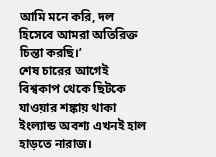আমি মনে করি, দল হিসেবে আমরা অতিরিক্ত চিন্তা করছি।’
শেষ চারের আগেই বিশ্বকাপ থেকে ছিটকে যাওয়ার শঙ্কায় থাকা ইংল্যান্ড অবশ্য এখনই হাল হাড়তে নারাজ।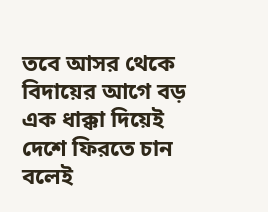তবে আসর থেকে বিদায়ের আগে বড় এক ধাক্কা দিয়েই দেশে ফিরতে চান বলেই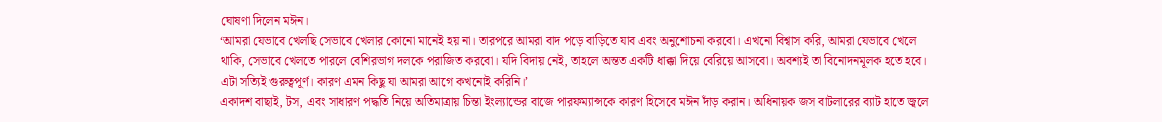ঘোষণা দিলেন মঈন।
‘আমরা যেভাবে খেলছি সেভাবে খেলার কোনো মানেই হয় না। তারপরে আমরা বাদ পড়ে বাড়িতে যাব এবং অনুশোচনা করবো। এখনো বিশ্বাস করি, আমরা যেভাবে খেলে থাকি, সেভাবে খেলতে পারলে বেশিরভাগ দলকে পরাজিত করবো। যদি বিদায় নেই, তাহলে অন্তত একটি ধাক্কা দিয়ে বেরিয়ে আসবো। অবশ্যই তা বিনোদনমূলক হতে হবে। এটা সত্যিই গুরুত্বপূর্ণ। কারণ এমন কিছু যা আমরা আগে কখনোই করিনি।’
একাদশ বাছাই, টস, এবং সাধারণ পদ্ধতি নিয়ে অতিমাত্রায় চিন্তা ইংল্যান্ডের বাজে পারফম্যান্সকে কারণ হিসেবে মঈন দাঁড় করান। অধিনায়ক জস বাটলারের ব্যাট হাতে জ্বলে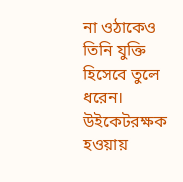না ওঠাকেও তিনি যুক্তি হিসেবে তুলে ধরেন। উইকেটরক্ষক হওয়ায়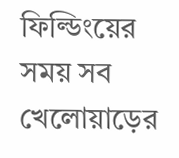ফিল্ডিংয়ের সময় সব খেলোয়াড়ের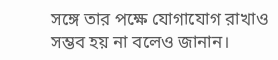সঙ্গে তার পক্ষে যোগাযোগ রাখাও সম্ভব হয় না বলেও জানান।